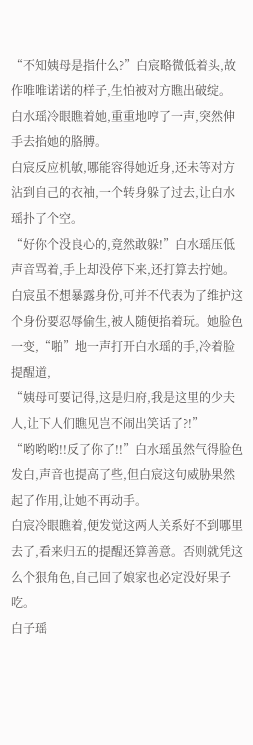“不知姨母是指什么?”白宸略微低着头,故作唯唯诺诺的样子,生怕被对方瞧出破绽。
白水瑶冷眼瞧着她,重重地哼了一声,突然伸手去掐她的胳膊。
白宸反应机敏,哪能容得她近身,还未等对方沾到自己的衣袖,一个转身躲了过去,让白水瑶扑了个空。
“好你个没良心的,竟然敢躲!”白水瑶压低声音骂着,手上却没停下来,还打算去拧她。
白宸虽不想暴露身份,可并不代表为了维护这个身份要忍辱偷生,被人随便掐着玩。她脸色一变,“啪”地一声打开白水瑶的手,冷着脸提醒道,
“姨母可要记得,这是归府,我是这里的少夫人,让下人们瞧见岂不闹出笑话了?!”
“哟哟哟!!反了你了!!”白水瑶虽然气得脸色发白,声音也提高了些,但白宸这句威胁果然起了作用,让她不再动手。
白宸冷眼瞧着,便发觉这两人关系好不到哪里去了,看来归五的提醒还算善意。否则就凭这么个狠角色,自己回了娘家也必定没好果子吃。
白子瑶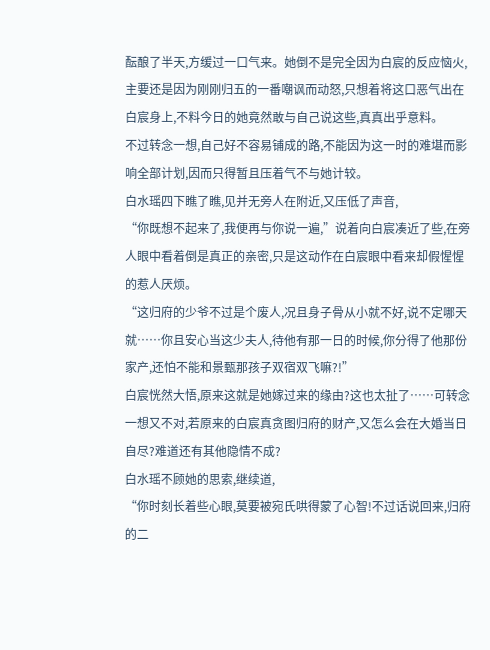酝酿了半天,方缓过一口气来。她倒不是完全因为白宸的反应恼火,主要还是因为刚刚归五的一番嘲讽而动怒,只想着将这口恶气出在白宸身上,不料今日的她竟然敢与自己说这些,真真出乎意料。
不过转念一想,自己好不容易铺成的路,不能因为这一时的难堪而影响全部计划,因而只得暂且压着气不与她计较。
白水瑶四下瞧了瞧,见并无旁人在附近,又压低了声音,
“你既想不起来了,我便再与你说一遍,”说着向白宸凑近了些,在旁人眼中看着倒是真正的亲密,只是这动作在白宸眼中看来却假惺惺的惹人厌烦。
“这归府的少爷不过是个废人,况且身子骨从小就不好,说不定哪天就……你且安心当这少夫人,待他有那一日的时候,你分得了他那份家产,还怕不能和景甄那孩子双宿双飞嘛?!”
白宸恍然大悟,原来这就是她嫁过来的缘由?这也太扯了……可转念一想又不对,若原来的白宸真贪图归府的财产,又怎么会在大婚当日自尽?难道还有其他隐情不成?
白水瑶不顾她的思索,继续道,
“你时刻长着些心眼,莫要被宛氏哄得蒙了心智!不过话说回来,归府的二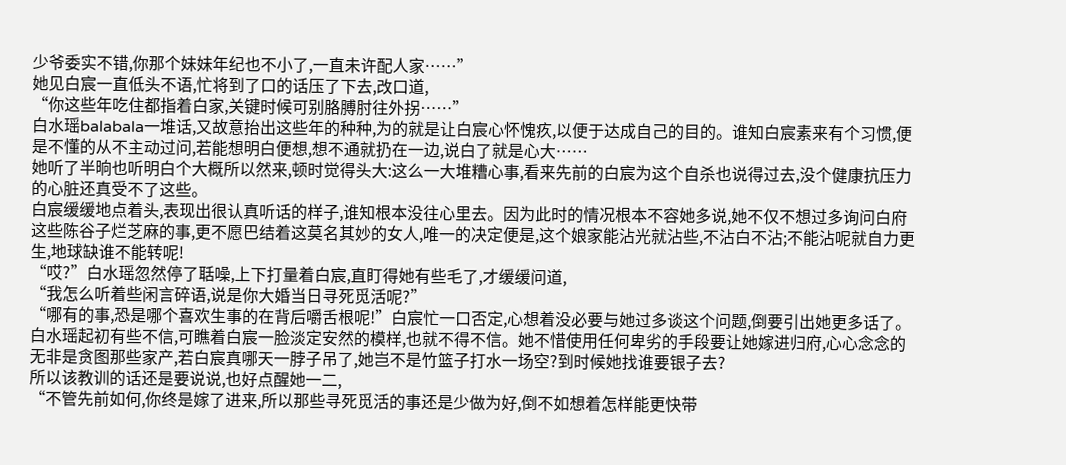少爷委实不错,你那个妹妹年纪也不小了,一直未许配人家……”
她见白宸一直低头不语,忙将到了口的话压了下去,改口道,
“你这些年吃住都指着白家,关键时候可别胳膊肘往外拐……”
白水瑶balabala一堆话,又故意抬出这些年的种种,为的就是让白宸心怀愧疚,以便于达成自己的目的。谁知白宸素来有个习惯,便是不懂的从不主动过问,若能想明白便想,想不通就扔在一边,说白了就是心大……
她听了半晌也听明白个大概所以然来,顿时觉得头大:这么一大堆糟心事,看来先前的白宸为这个自杀也说得过去,没个健康抗压力的心脏还真受不了这些。
白宸缓缓地点着头,表现出很认真听话的样子,谁知根本没往心里去。因为此时的情况根本不容她多说,她不仅不想过多询问白府这些陈谷子烂芝麻的事,更不愿巴结着这莫名其妙的女人,唯一的决定便是,这个娘家能沾光就沾些,不沾白不沾;不能沾呢就自力更生,地球缺谁不能转呢!
“哎?”白水瑶忽然停了聒噪,上下打量着白宸,直盯得她有些毛了,才缓缓问道,
“我怎么听着些闲言碎语,说是你大婚当日寻死觅活呢?”
“哪有的事,恐是哪个喜欢生事的在背后嚼舌根呢!”白宸忙一口否定,心想着没必要与她过多谈这个问题,倒要引出她更多话了。
白水瑶起初有些不信,可瞧着白宸一脸淡定安然的模样,也就不得不信。她不惜使用任何卑劣的手段要让她嫁进归府,心心念念的无非是贪图那些家产,若白宸真哪天一脖子吊了,她岂不是竹篮子打水一场空?到时候她找谁要银子去?
所以该教训的话还是要说说,也好点醒她一二,
“不管先前如何,你终是嫁了进来,所以那些寻死觅活的事还是少做为好,倒不如想着怎样能更快带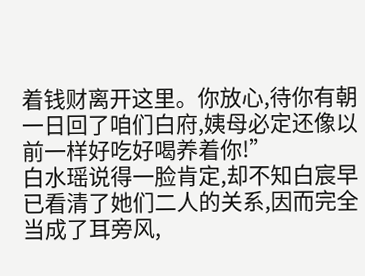着钱财离开这里。你放心,待你有朝一日回了咱们白府,姨母必定还像以前一样好吃好喝养着你!”
白水瑶说得一脸肯定,却不知白宸早已看清了她们二人的关系,因而完全当成了耳旁风,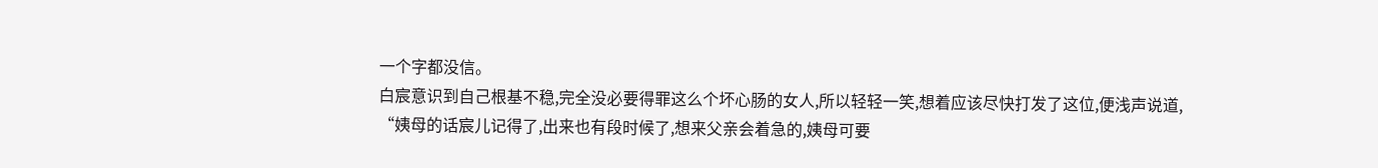一个字都没信。
白宸意识到自己根基不稳,完全没必要得罪这么个坏心肠的女人,所以轻轻一笑,想着应该尽快打发了这位,便浅声说道,
“姨母的话宸儿记得了,出来也有段时候了,想来父亲会着急的,姨母可要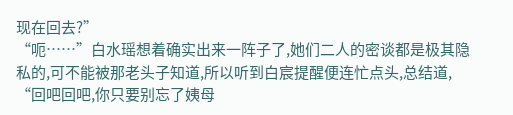现在回去?”
“呃……”白水瑶想着确实出来一阵子了,她们二人的密谈都是极其隐私的,可不能被那老头子知道,所以听到白宸提醒便连忙点头,总结道,
“回吧回吧,你只要别忘了姨母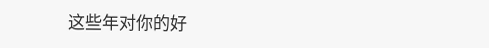这些年对你的好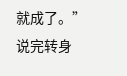就成了。”说完转身